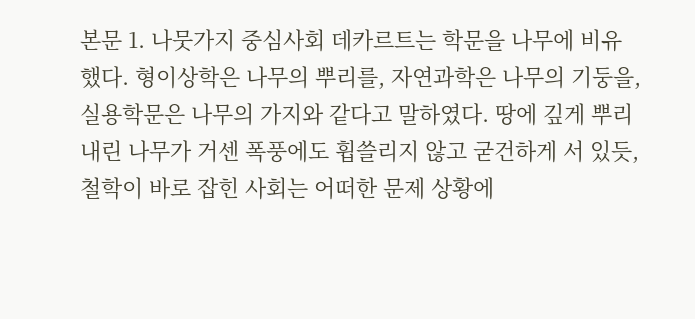본문 1. 나뭇가지 중심사회 데카르트는 학문을 나무에 비유했다. 형이상학은 나무의 뿌리를, 자연과학은 나무의 기둥을, 실용학문은 나무의 가지와 같다고 말하였다. 땅에 깊게 뿌리내린 나무가 거센 폭풍에도 휩쓸리지 않고 굳건하게 서 있듯, 철학이 바로 잡힌 사회는 어떠한 문제 상황에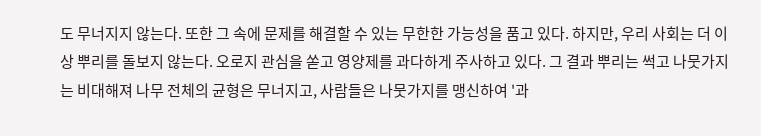도 무너지지 않는다. 또한 그 속에 문제를 해결할 수 있는 무한한 가능성을 품고 있다. 하지만, 우리 사회는 더 이상 뿌리를 돌보지 않는다. 오로지 관심을 쏟고 영양제를 과다하게 주사하고 있다. 그 결과 뿌리는 썩고 나뭇가지는 비대해져 나무 전체의 균형은 무너지고, 사람들은 나뭇가지를 맹신하여 '과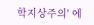학지상주의' 에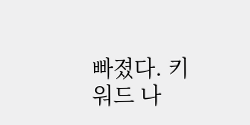빠졌다. 키워드 나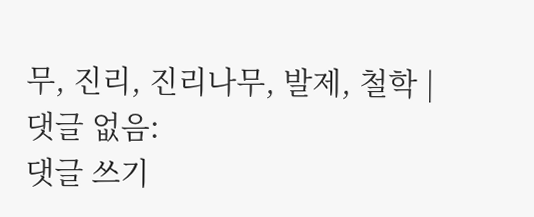무, 진리, 진리나무, 발제, 철학 |
댓글 없음:
댓글 쓰기